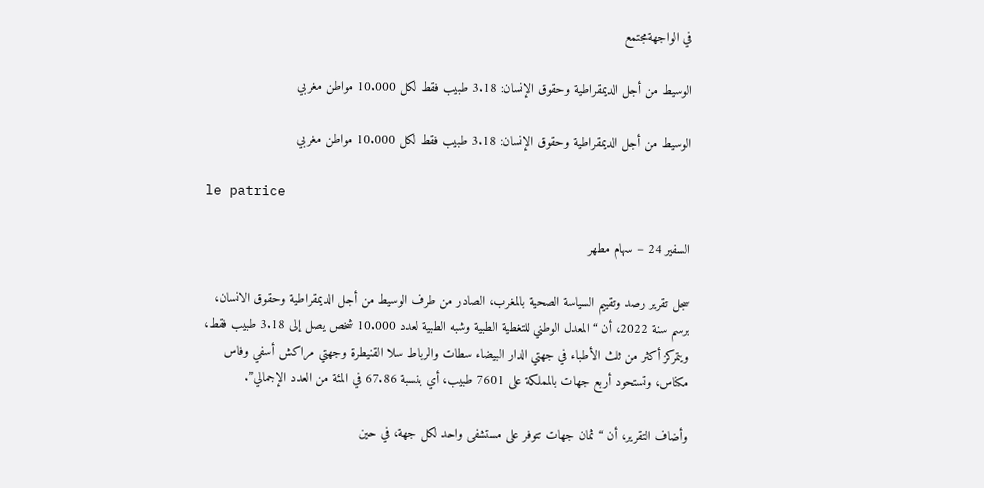في الواجهةمجتمع

الوسيط من أجل الديمقراطية وحقوق الإنسان: 3.18 طبيب فقط لكل 10.000 مواطن مغربي

الوسيط من أجل الديمقراطية وحقوق الإنسان: 3.18 طبيب فقط لكل 10.000 مواطن مغربي

le patrice

السفير 24 – سهام مطهر

سجل تقرير رصد وتقييم السياسة الصحية بالمغرب، الصادر من طرف الوسيط من أجل الديمقراطية وحقوق الانسان، برسم سنة 2022، أن “المعدل الوطني للتغطية الطبية وشبه الطبية لعدد 10.000 شخص يصل إلى 3.18 طبيب فقط، ويتمركز أكثر من ثلث الأطباء في جهتي الدار البيضاء سطات والرباط سلا القنيطرة وجهتي مراكش أسفي وفاس مكناس، وتستحود أربع جهات بالمملكة على 7601 طبيب، أي بنسبة 67.86 في المئة من العدد الإجمالي”.

وأضاف التقرير، أن “ثمان جهات تتوفر على مستشفى واحد لكل جهة، في حين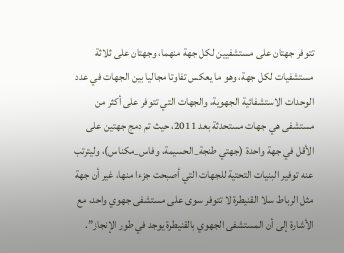تتوفر جهتان على مستشفيين لكل جهة منهما، وجهتان على ثلاثة مستشفيات لكل جهة، وهو ما يعكس تفاوتا مجاليا بين الجهات في عدد الوحدات الاستشفائية الجهوية، والجهات التي تتوفر على أكثر من مستشفى هي جهات مستحدثة بعد 2011، حيث تم دمج جهتين على الأقل في جهة واحدة (جهتي طنجة_الحسيمة، وفاس_مكناس)، وليترتب عنه توفير البنيات التحتية للجهات التي أصبحت جزءا منها، غير أن جهة مثل الرباط سلا القنيطرة لا تتوفر سوى على مستشفى جهوي واحد، مع الأشارة إلى أن المستشفى الجهوي بالقنيطرة يوجد في طور الإنجاز”.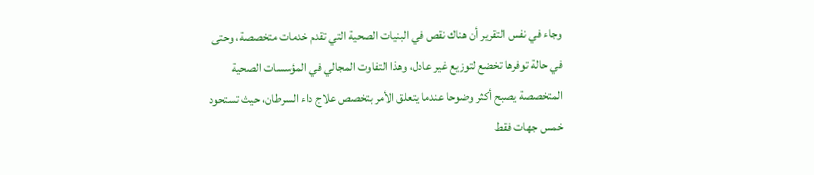وجاء في نفس التقرير أن هناك نقص في البنيات الصحية التي تقدم خدمات متخصصة، وحتى في حالة توفرها تخضع لتوزيع غير عادل، وهذا التفاوت المجالي في المؤسسات الصحية المتخصصة يصبح أكثر وضوحا عندما يتعلق الأمر بتخصص علاج داء السرطان، حيث تستحود خمس جهات فقط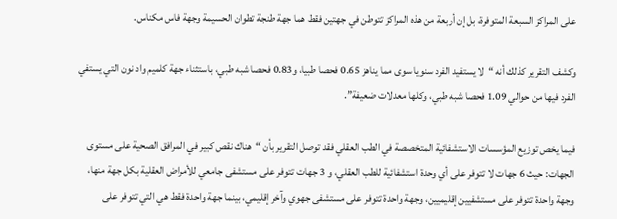على المراكز السبعة المتوفرة، بل إن أربعة من هذه المراكز تتوطن في جهتين فقط هما جهة طنجة تطوان الحسيمة وجهة فاس مكناس.

وكشف التقرير كذلك أنه “لا يستفيد الفرد سنويا سوى مما يناهز 0.65 فحصا طبيا، و0.83 فحصا شبه طبي، باستثناء جهة كلميم واد نون التي يستفي الفرد فيها من حوالي 1.09 فحصا شبه طبي، وكلها معدلات ضعيفة”.

فيما يخص توزيع المؤسسات الاستشفائية المتخصصة في الطب العقلي فقد توصل التقرير بأن “هناك نقص كبير في المرافق الصحية على مستوى الجهات: حيث 6 جهات لا تتوفر على أي وحدة استشفائية للطب العقلي، و 3 جهات تتوفر على مستشفى جامعي للأمراض العقلية بكل جهة منها، وجهة واحدة تتوفر على مستشفيين إقليميين، وجهة واحدة تتوفر على مستشفى جهوي وآخر إقليمي، بينما جهة واحدة فقط هي التي تتوفر على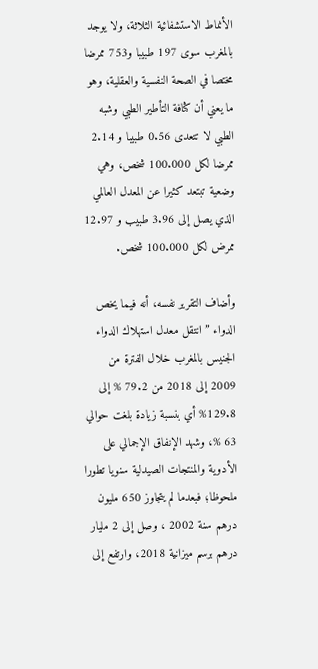الأنماط الاستشفائية الثلاثة، ولا يوجد بالمغرب سوى 197 طبيبا و753 ممرضا مختصا في الصحة النفسية والعقلية، وهو ما يعني أن كثافة التأطير الطبي وشبه الطبي لا تتعدى 0.56 طبيبا و 2.14 ممرضا لكل 100.000 شخص، وهي وضعية تبتعد كثيرا عن المعدل العالمي الذي يصل إلى 3.96 طبيب و 12.97 ممرض لكل 100.000 شخص.

وأضاف التقرير نفسه، أنه فيما يخص الدواء ” انتقل معدل استهلاك الدواء الجنيس بالمغرب خلال الفترة من 2009 إلى 2018 من 79.2 % إلى 129.8% أي بنسبة زيادة بلغت حوالي 63 %، وشهد الإنفاق الإجمالي على الأدوية والمنتجات الصيدلية سنويا تطورا ملحوظا؛ فبعدما لم يتجاوز 650 مليون درهم سنة 2002 ، وصل إلى 2 مليار درهم برسم ميزانية 2018، وارتفع إلى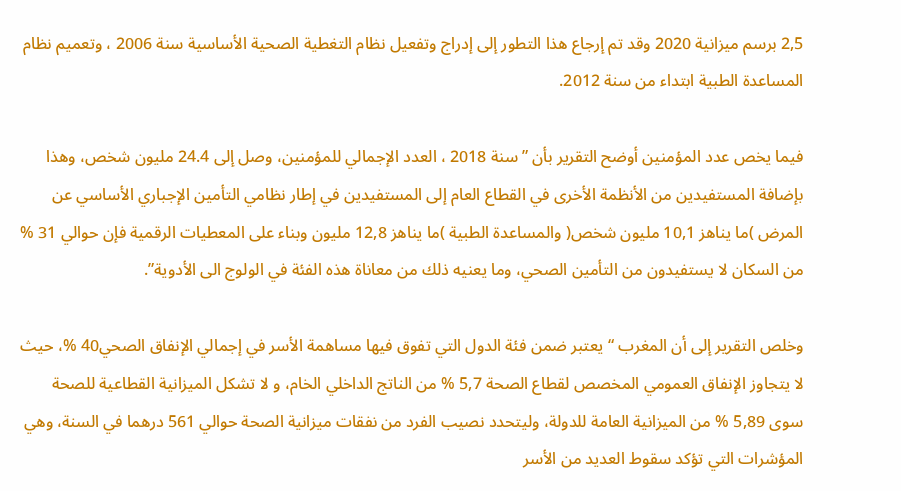2,5 برسم ميزانية 2020 وقد تم إرجاع هذا التطور إلى إدراج وتفعيل نظام التغطية الصحية الأساسية سنة 2006 ، وتعميم نظام المساعدة الطبية ابتداء من سنة 2012.

فيما يخص عدد المؤمنين أوضح التقرير بأن ” سنة 2018 ، العدد الإجمالي للمؤمنين، وصل إلى 24.4 مليون شخص، وهذا بإضافة المستفيدين من الأنظمة الأخرى في القطاع العام إلى المستفيدين في إطار نظامي التأمين الإجباري الأساسي عن المرض )ما يناهز 10,1 مليون شخص( والمساعدة الطبية )ما يناهز 12,8 مليون وبناء على المعطيات الرقمية فإن حوالي 31 % من السكان لا يستفيدون من التأمين الصحي، وما يعنيه ذلك من معاناة هذه الفئة في الولوج الى الأدوية”.

وخلص التقرير إلى أن المغرب “يعتبر ضمن فئة الدول التي تفوق فيها مساهمة الأسر في إجمالي الإنفاق الصحي40 %، حيث لا يتجاوز الإنفاق العمومي المخصص لقطاع الصحة 5,7 % من الناتج الداخلي الخام، و لا تشكل الميزانية القطاعية للصحة سوى 5,89 % من الميزانية العامة للدولة، وليتحدد نصيب الفرد من نفقات ميزانية الصحة حوالي 561 درهما في السنة، وهي المؤشرات التي تؤكد سقوط العديد من الأسر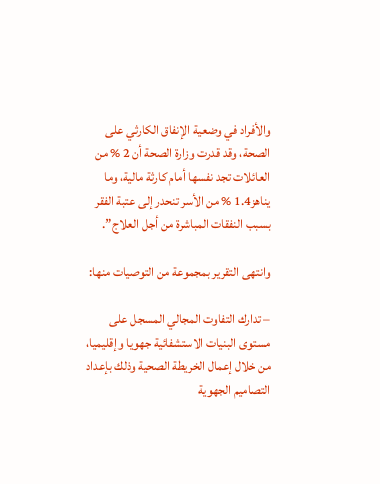والأفراد في وضعية الإنفاق الكارثي على الصحة، وقد قدرت وزارة الصحة أن 2 % من العائلات تجد نفسها أمام كارثة مالية، وما يناهز1.4 % من الأسر تنحدر إلى عتبة الفقر بسبب النفقات المباشرة من أجل العلاج”.

وانتهى التقرير بمجموعة من التوصيات منها:

– تدارك التفاوت المجالي المسجل على مستوى البنيات الاستشفائية جهويا وإقليميا، من خلال إعمال الخريطة الصحية وذلك بإعداد التصاميم الجهوية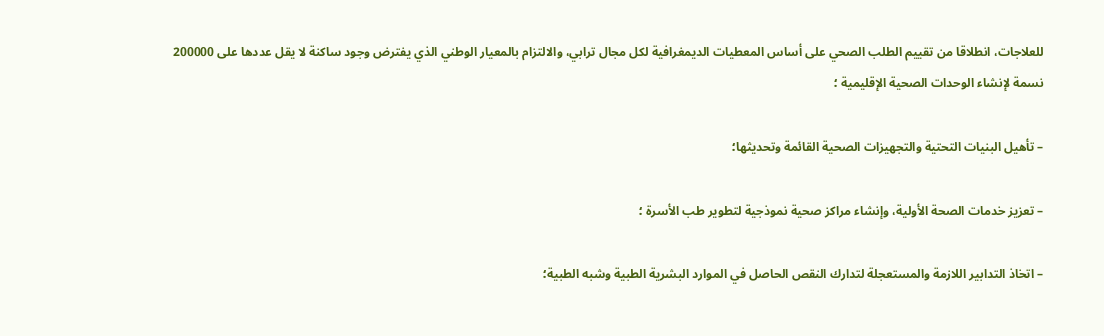للعلاجات، انطلاقا من تقييم الطلب الصحي على أساس المعطيات الديمغرافية لكل مجال ترابي، والالتزام بالمعيار الوطني الذي يفترض وجود ساكنة لا يقل عددها على 200000 نسمة لإنشاء الوحدات الصحية الإقليمية ؛

– تأهيل البنيات التحتية والتجهيزات الصحية القائمة وتحديثها؛

– تعزيز خدمات الصحة الأولية، وإنشاء مراكز صحية نموذجية لتطوير طب الأسرة ؛

– اتخاذ التدابير اللازمة والمستعجلة لتدارك النقص الحاصل في الموارد البشرية الطبية وشبه الطبية؛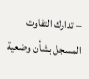– تدارك التفاوت المسجل بشأن وضعية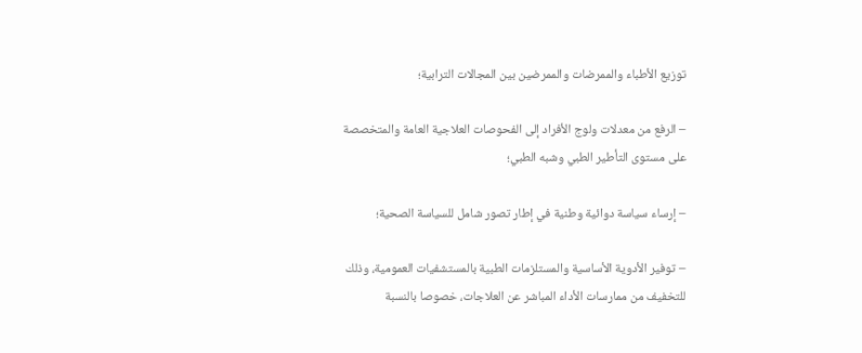توزيع الأطباء والممرضات والممرضين بين المجالات الترابية؛

– الرفع من معدلات ولوج الأفراد إلى الفحوصات العلاجية العامة والمتخصصة على مستوى التأطير الطبي وشبه الطبي؛

– إرساء سياسة دوائية وطنية في إطار تصور شامل للسياسة الصحية؛

– توفير الأدوية الأساسية والمستلزمات الطبية بالمستشفيات العمومية، وذلك للتخفيف من ممارسات الأداء المباشر عن العلاجات، خصوصا بالنسبة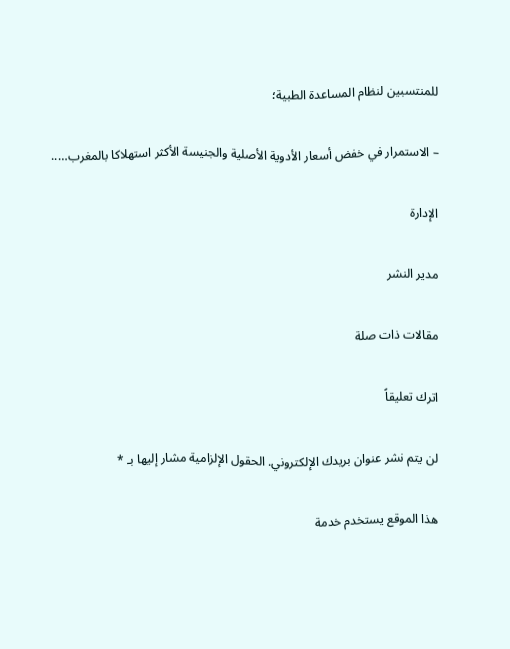للمنتسبين لنظام المساعدة الطبية؛

– الاستمرار في خفض أسعار الأدوية الأصلية والجنيسة الأكثر استهلاكا بالمغرب…..

الإدارة

مدير النشر

مقالات ذات صلة

اترك تعليقاً

لن يتم نشر عنوان بريدك الإلكتروني. الحقول الإلزامية مشار إليها بـ *

هذا الموقع يستخدم خدمة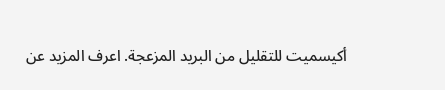أكيسميت للتقليل من البريد المزعجة. اعرف المزيد عن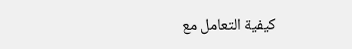كيفية التعامل مع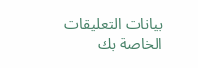بيانات التعليقات الخاصة بك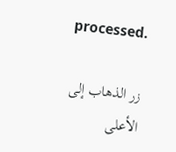processed.

زر الذهاب إلى الأعلى